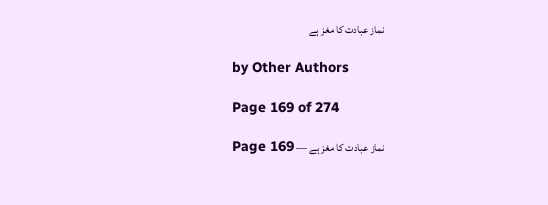نماز عبادت کا مغز ہے

by Other Authors

Page 169 of 274

نماز عبادت کا مغز ہے — Page 169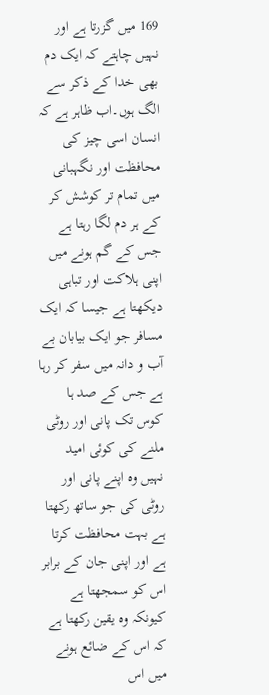169 میں گزرتا ہے اور نہیں چاہتے کہ ایک دم بھی خدا کے ذکر سے الگ ہوں۔اب ظاہر ہے کہ انسان اسی چیز کی محافظت اور نگہبانی میں تمام تر کوشش کر کے ہر دم لگا رہتا ہے جس کے گم ہونے میں اپنی ہلاکت اور تباہی دیکھتا ہے جیسا کہ ایک مسافر جو ایک بیابان بے آب و دانہ میں سفر کر رہا ہے جس کے صد ہا کوس تک پانی اور روٹی ملنے کی کوئی امید نہیں وہ اپنے پانی اور روٹی کی جو ساتھ رکھتا ہے بہت محافظت کرتا ہے اور اپنی جان کے برابر اس کو سمجھتا ہے کیونکہ وہ یقین رکھتا ہے کہ اس کے ضائع ہونے میں اس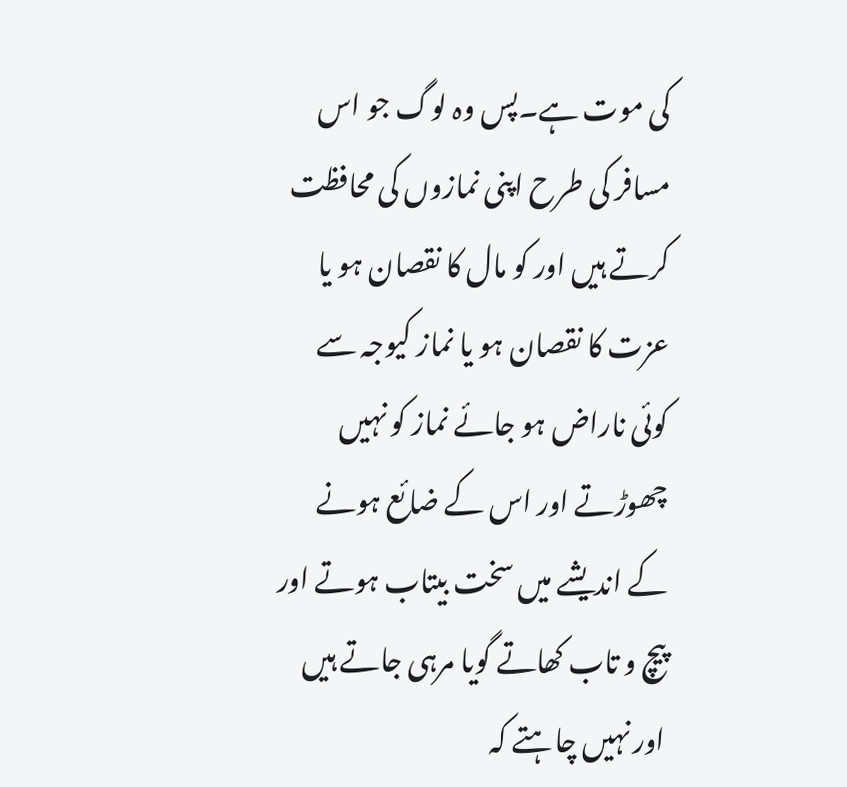کی موت ہے۔پس وہ لوگ جو اس مسافر کی طرح اپنی نمازوں کی محافظت کرتے ہیں اور کو مال کا نقصان ہو یا عزت کا نقصان ہو یا نماز کیوجہ سے کوئی ناراض ہو جائے نماز کو نہیں چھوڑتے اور اس کے ضائع ہونے کے اندیشے میں سخت بیتاب ہوتے اور پیچ و تاب کھاتے گویا مرہی جاتے ہیں اور نہیں چاہتے کہ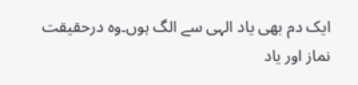ایک دم بھی یاد الہی سے الگ ہوں۔وہ درحقیقت نماز اور یاد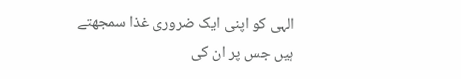الہی کو اپنی ایک ضروری غذا سمجھتے ہیں جس پر ان کی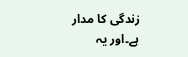زندگی کا مدار ہے۔اور یہ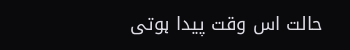حالت اس وقت پیدا ہوتی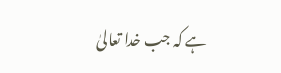ہے کہ جب خدا تعالیٰ